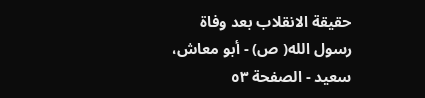حقيقة الانقلاب بعد وفاة رسول الله( ص) - أبو معاش، سعيد - الصفحة ٥٣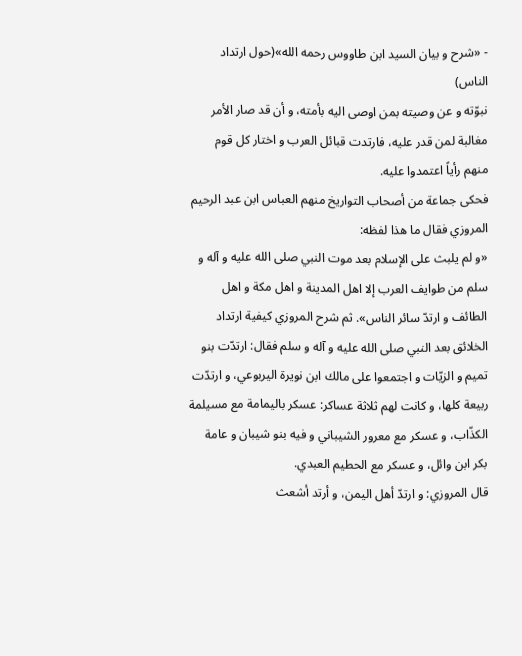- «شرح و بيان السيد ابن طاووس رحمه الله»(حول ارتداد الناس)
نبوّته و عن وصيته بمن اوصى اليه بأمته، و أن قد صار الأمر مغالبة لمن قدر عليه، فارتدت قبائل العرب و اختار كل قوم منهم رأياً اعتمدوا عليه.
فحكى جماعة من أصحاب التواريخ منهم العباس ابن عبد الرحيم المروزي فقال ما هذا لفظه:
«و لم يلبث على الإسلام بعد موت النبي صلى الله عليه و آله و سلم من طوايف العرب إلا اهل المدينة و اهل مكة و اهل الطائف و ارتدّ سائر الناس». ثم شرح المروزي كيفية ارتداد الخلائق بعد النبي صلى الله عليه و آله و سلم فقال: ارتدّت بنو تميم و الزيّات و اجتمعوا على مالك ابن نويرة اليربوعي، و ارتدّت ربيعة كلها، و كانت لهم ثلاثة عساكر: عسكر باليمامة مع مسيلمة الكذّاب، و عسكر مع معرور الشيباني و فيه بنو شيبان و عامة بكر ابن وائل، و عسكر مع الحطيم العبدي.
قال المروزي: و ارتدّ أهل اليمن، و أرتد أشعث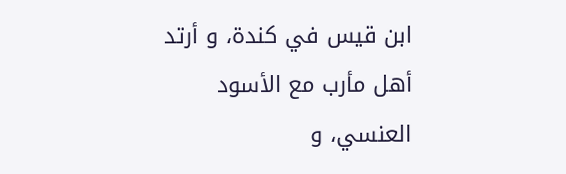ابن قيس في كندة، و أرتد أهل مأرب مع الأسود العنسي، و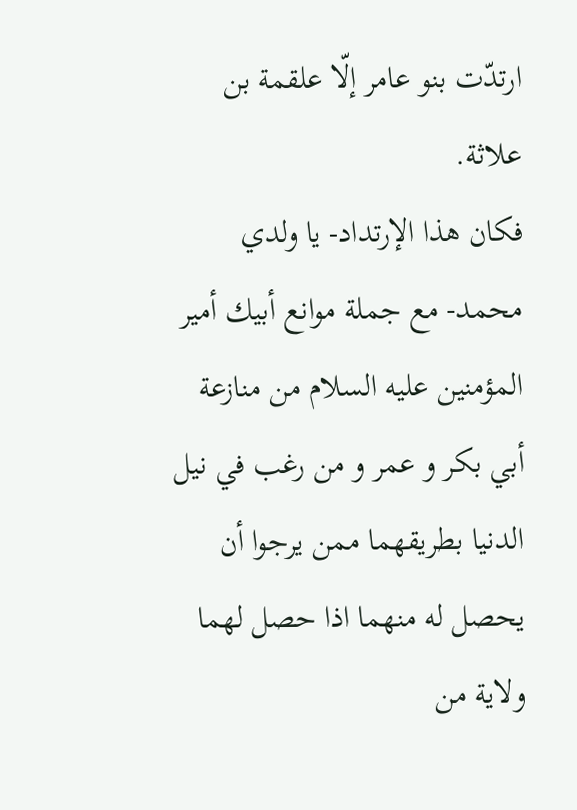ارتدّت بنو عامر إلّا علقمة بن علاثة.
فكان هذا الإرتداد- يا ولدي محمد- مع جملة موانع أبيك أمير المؤمنين عليه السلام من منازعة أبي بكر و عمر و من رغب في نيل الدنيا بطريقهما ممن يرجوا أن يحصل له منهما اذا حصل لهما ولاية من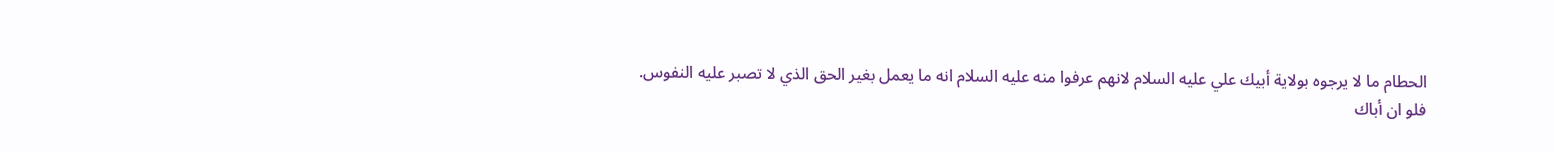الحطام ما لا يرجوه بولاية أبيك علي عليه السلام لانهم عرفوا منه عليه السلام انه ما يعمل بغير الحق الذي لا تصبر عليه النفوس.
فلو ان أباك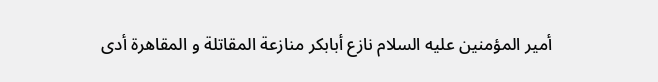أمير المؤمنين عليه السلام نازع أبابكر منازعة المقاتلة و المقاهرة أدى